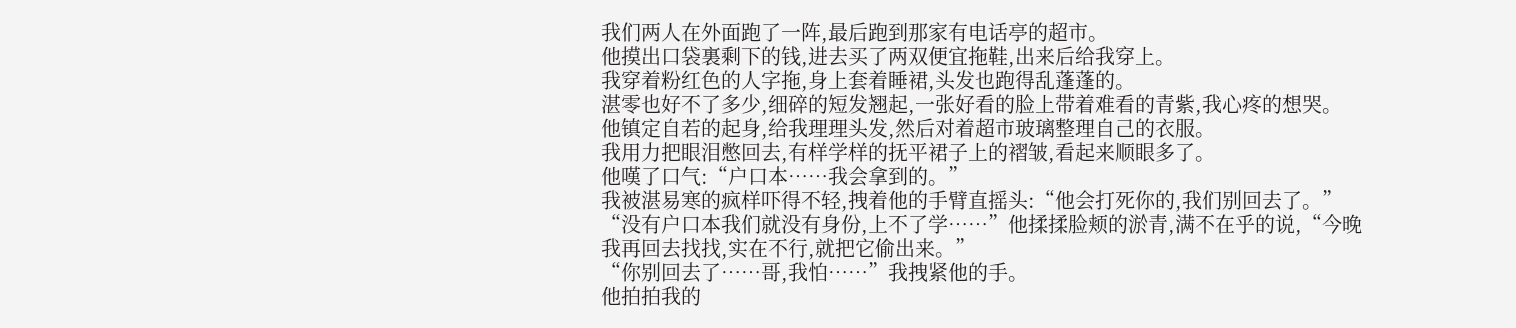我们两人在外面跑了一阵,最后跑到那家有电话亭的超市。
他摸出口袋裏剩下的钱,进去买了两双便宜拖鞋,出来后给我穿上。
我穿着粉红色的人字拖,身上套着睡裙,头发也跑得乱蓬蓬的。
湛零也好不了多少,细碎的短发翘起,一张好看的脸上带着难看的青紫,我心疼的想哭。
他镇定自若的起身,给我理理头发,然后对着超市玻璃整理自己的衣服。
我用力把眼泪憋回去,有样学样的抚平裙子上的褶皱,看起来顺眼多了。
他嘆了口气:“户口本……我会拿到的。”
我被湛易寒的疯样吓得不轻,拽着他的手臂直摇头:“他会打死你的,我们别回去了。”
“没有户口本我们就没有身份,上不了学……”他揉揉脸颊的淤青,满不在乎的说,“今晚我再回去找找,实在不行,就把它偷出来。”
“你别回去了……哥,我怕……”我拽紧他的手。
他拍拍我的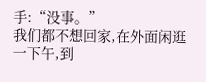手:“没事。”
我们都不想回家,在外面闲逛一下午,到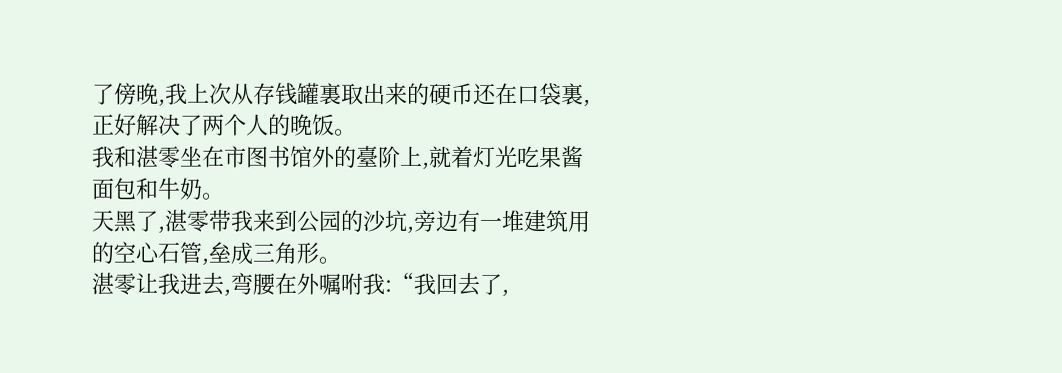了傍晚,我上次从存钱罐裏取出来的硬币还在口袋裏,正好解决了两个人的晚饭。
我和湛零坐在市图书馆外的臺阶上,就着灯光吃果酱面包和牛奶。
天黑了,湛零带我来到公园的沙坑,旁边有一堆建筑用的空心石管,垒成三角形。
湛零让我进去,弯腰在外嘱咐我:“我回去了,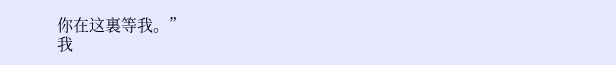你在这裏等我。”
我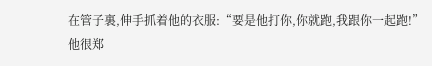在管子裏,伸手抓着他的衣服:“要是他打你,你就跑,我跟你一起跑!”
他很郑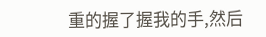重的握了握我的手,然后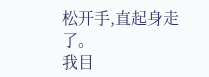松开手,直起身走了。
我目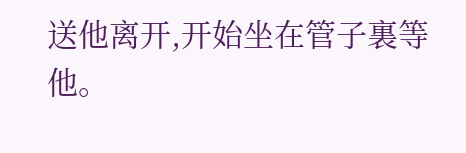送他离开,开始坐在管子裏等他。